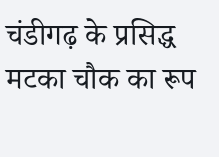चंडीगढ़ के प्रसिद्ध मटका चौक का रूप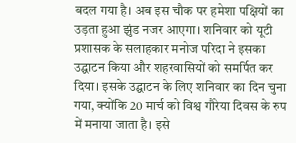बदल गया है। अब इस चौक पर हमेशा पक्षियों का उड़ता हुआ झुंड नजर आएगा। शनिवार को यूटी प्रशासक के सलाहकार मनोज परिदा ने इसका उद्घाटन किया और शहरवासियों को समर्पित कर दिया। इसके उद्घाटन के लिए शनिवार का दिन चुना गया, क्योंकि 20 मार्च को विश्व गौरेया दिवस के रुप में मनाया जाता है। इसे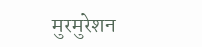मुरमुरेशन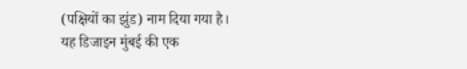(पक्षियों का झुंड) नाम दिया गया है।
यह डिजाइन मुंबई की एक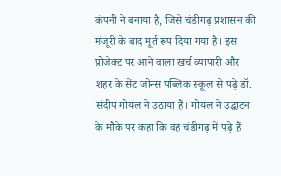कंपनी ने बनाया है, जिसे चंडीगढ़ प्रशासन की मंजूरी के बाद मूर्त रूप दिया गया है। इस प्रोजेक्ट पर आने वाला खर्च व्यापारी और शहर के सेंट जोन्स पब्लिक स्कूल से पढ़े डॉ. संदीप गोयल ने उठाया हैं। गोयल ने उद्घाटन के मौके पर कहा कि वह चंडीगढ़ में पढ़े हैं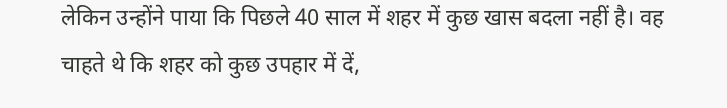लेकिन उन्होंने पाया कि पिछले 40 साल में शहर में कुछ खास बदला नहीं है। वह चाहते थे कि शहर को कुछ उपहार में दें,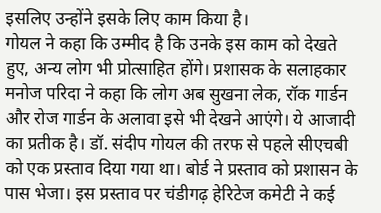इसलिए उन्होंने इसके लिए काम किया है।
गोयल ने कहा कि उम्मीद है कि उनके इस काम को देखते हुए, अन्य लोग भी प्रोत्साहित होंगे। प्रशासक के सलाहकार मनोज परिदा ने कहा कि लोग अब सुखना लेक, रॉक गार्डन और रोज गार्डन के अलावा इसे भी देखने आएंगे। ये आजादी का प्रतीक है। डॉ. संदीप गोयल की तरफ से पहले सीएचबी को एक प्रस्ताव दिया गया था। बोर्ड ने प्रस्ताव को प्रशासन के पास भेजा। इस प्रस्ताव पर चंडीगढ़ हेरिटेज कमेटी ने कई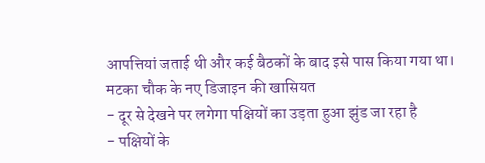आपत्तियां जताई थी और कई बैठकों के बाद इसे पास किया गया था।
मटका चौक के नए डिजाइन की खासियत
- दूर से देखने पर लगेगा पक्षियों का उड़ता हुआ झुंड जा रहा है
- पक्षियों के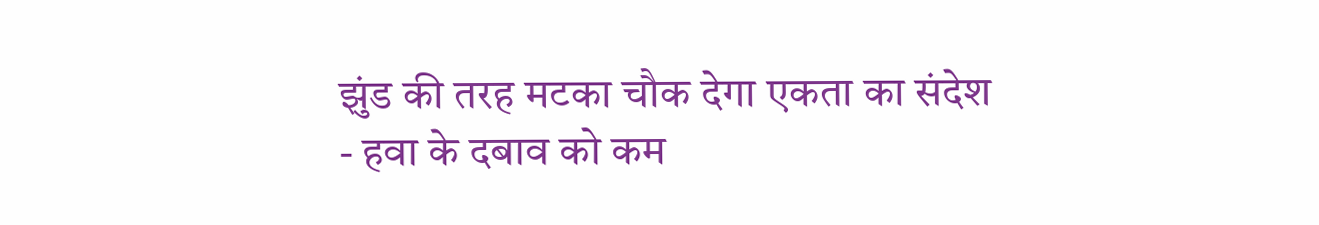झुंड की तरह मटका चौक देगा एकता का संदेश
- हवा के दबाव को कम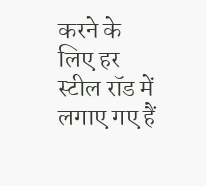करने के लिए हर स्टील रॉड में लगाए गए हैं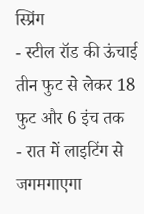स्प्रिंग
- स्टील रॉड की ऊंचाई तीन फुट से लेकर 18 फुट और 6 इंच तक
- रात में लाइटिंग से जगमगाएगा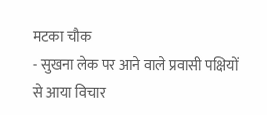मटका चौक
- सुखना लेक पर आने वाले प्रवासी पक्षियों से आया विचार